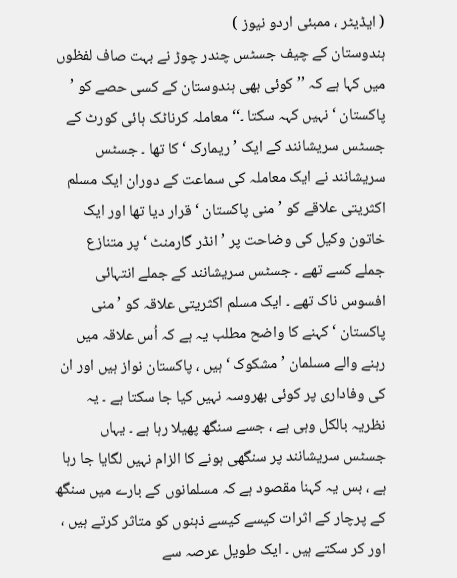( ایڈیٹر ، ممبئی اردو نیوز )
ہندوستان کے چیف جسٹس چندر چوڑ نے بہت صاف لفظوں میں کہا ہے کہ ’’ کوئی بھی ہندوستان کے کسی حصے کو ’ پاکستان ‘ نہیں کہہ سکتا ۔‘‘ معاملہ کرناٹک ہائی کورٹ کے جسٹس سریشانند کے ایک ’ ریمارک ‘ کا تھا ۔ جسٹس سریشانند نے ایک معاملہ کی سماعت کے دوران ایک مسلم اکثریتی علاقے کو ’ منی پاکستان ‘ قرار دیا تھا اور ایک خاتون وکیل کی وضاحت پر ’ انڈر گارمنٹ ‘ پر متنازع جملے کسے تھے ۔ جسٹس سریشانند کے جملے انتہائی افسوس ناک تھے ۔ ایک مسلم اکثریتی علاقہ کو ’ منی پاکستان ‘ کہنے کا واضح مطلب یہ ہے کہ اُس علاقہ میں رہنے والے مسلمان ’ مشکوک ‘ ہیں ، پاکستان نواز ہیں اور ان کی وفاداری پر کوئی بھروسہ نہیں کیا جا سکتا ہے ۔ یہ نظریہ بالکل وہی ہے ، جسے سنگھ پھیلا رہا ہے ۔ یہاں جسٹس سریشانند پر سنگھی ہونے کا الزام نہیں لگایا جا رہا ہے ، بس یہ کہنا مقصود ہے کہ مسلمانوں کے بارے میں سنگھ کے پرچار کے اثرات کیسے کیسے ذہنوں کو متاثر کرتے ہیں ، اور کر سکتے ہیں ۔ ایک طویل عرصہ سے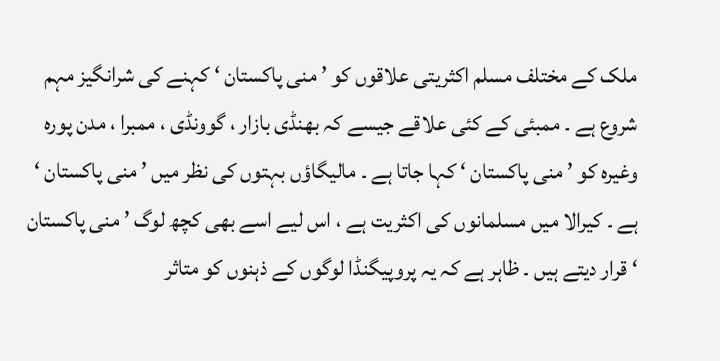ملک کے مختلف مسلم اکثریتی علاقوں کو ’ منی پاکستان ‘ کہنے کی شرانگیز مہم شروع ہے ۔ ممبئی کے کئی علاقے جیسے کہ بھنڈی بازار ، گوونڈی ، ممبرا ، مدن پورہ وغیرہ کو ’ منی پاکستان ‘ کہا جاتا ہے ۔ مالیگاؤں بہتوں کی نظر میں ’ منی پاکستان ‘ ہے ۔ کیرالا میں مسلمانوں کی اکثریت ہے ، اس لیے اسے بھی کچھ لوگ ’ منی پاکستان ‘ قرار دیتے ہیں ۔ ظاہر ہے کہ یہ پروپیگنڈا لوگوں کے ذہنوں کو متاثر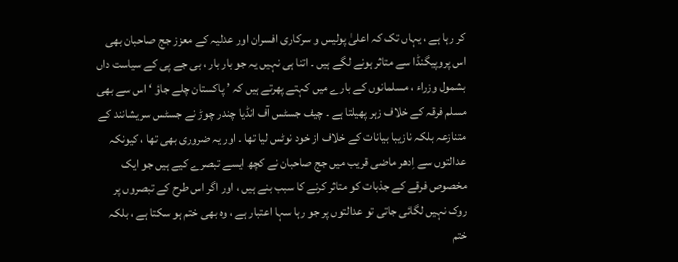کر رہا ہے ، یہاں تک کہ اعلیٰ پولیس و سرکاری افسران اور عدلیہ کے معزز جج صاحبان بھی اس پروپیگنڈا سے متاثر ہونے لگے ہیں ۔ اتنا ہی نہیں یہ جو بار بار ، بی جے پی کے سیاست داں بشمول وزراء ، مسلمانوں کے بارے میں کہتے پھرتے ہیں کہ ’ پاکستان چلے جاؤ ‘ اس سے بھی مسلم فرقہ کے خلاف زہر پھیلتا ہے ۔ چیف جسٹس آف انڈیا چندر چوڑ نے جسٹس سریشانند کے متنازعہ بلکہ نازیبا بیانات کے خلاف از خود نوٹس لیا تھا ۔ اور یہ ضروری بھی تھا ، کیونکہ عدالتوں سے اِدھر ماضی قریب میں جج صاحبان نے کچھ ایسے تبصرے کیے ہیں جو ایک مخصوص فرقے کے جذبات کو متاثر کرنے کا سبب بنے ہیں ، اور اگر اس طرح کے تبصروں پر روک نہیں لگائی جاتی تو عدالتوں پر جو رہا سہا اعتبار ہے ، وہ بھی ختم ہو سکتا ہے ، بلکہ ختم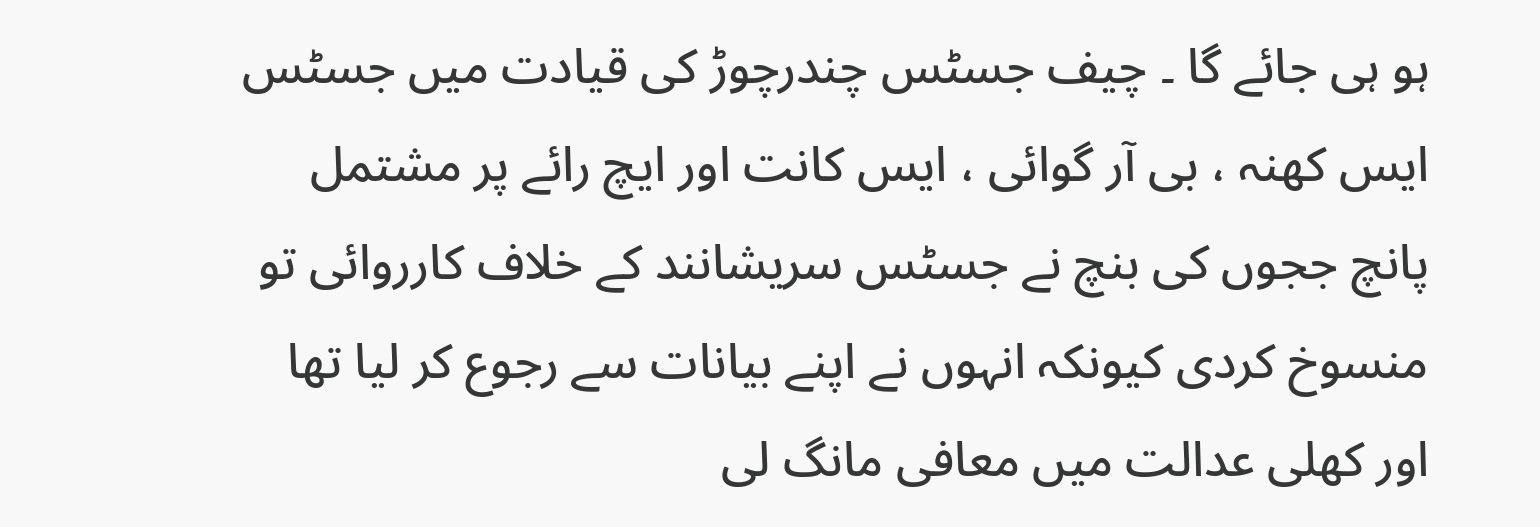ہو ہی جائے گا ۔ چیف جسٹس چندرچوڑ کی قیادت میں جسٹس ایس کھنہ ، بی آر گوائی ، ایس کانت اور ایچ رائے پر مشتمل پانچ ججوں کی بنچ نے جسٹس سریشانند کے خلاف کارروائی تو منسوخ کردی کیونکہ انہوں نے اپنے بیانات سے رجوع کر لیا تھا اور کھلی عدالت میں معافی مانگ لی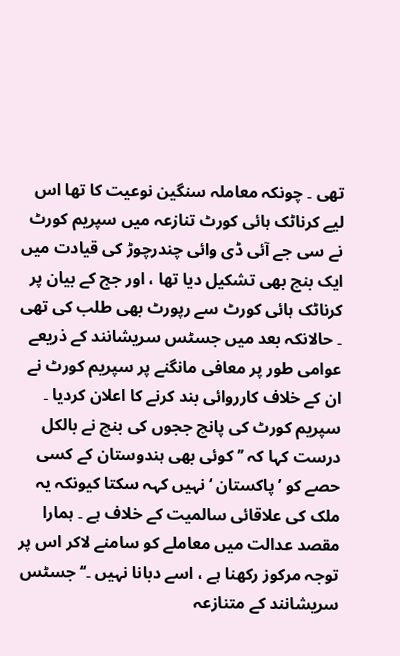تھی ۔ چونکہ معاملہ سنگین نوعیت کا تھا اس لیے کرناٹک ہائی کورٹ تنازعہ میں سپریم کورٹ نے سی جے آئی ڈی وائی چندرچوڑ کی قیادت میں ایک بنچ بھی تشکیل دیا تھا ، اور جج کے بیان پر کرناٹک ہائی کورٹ سے رپورٹ بھی طلب کی تھی ۔ حالانکہ بعد میں جسٹس سریشانند کے ذریعے عوامی طور پر معافی مانگنے پر سپریم کورٹ نے ان کے خلاف کارروائی بند کرنے کا اعلان کردیا ۔ سپریم کورٹ کی پانچ ججوں کی بنچ نے بالکل درست کہا کہ ’’ کوئی بھی ہندوستان کے کسی حصے کو ’ پاکستان ‘ نہیں کہہ سکتا کیونکہ یہ ملک کی علاقائی سالمیت کے خلاف ہے ۔ ہمارا مقصد عدالت میں معاملے کو سامنے لاکر اس پر توجہ مرکوز رکھنا ہے ، اسے دبانا نہیں ۔‘‘ جسٹس سریشانند کے متنازعہ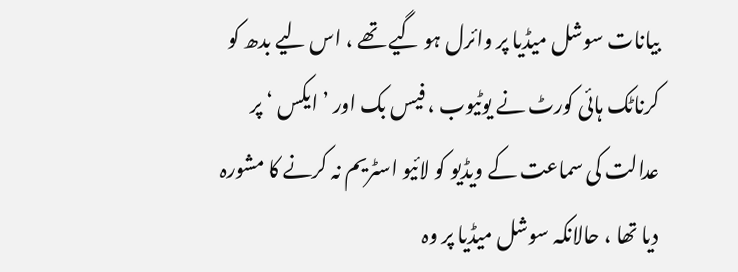بیانات سوشل میڈیا پر وائرل ہو گیے تھے ، اس لیے بدھ کو کرناٹک ہائی کورٹ نے یوٹیوب ، فیس بک اور ’ ایکس ‘ پر عدالت کی سماعت کے ویڈیو کو لائیو اسٹریم نہ کرنے کا مشورہ دیا تھا ، حالانکہ سوشل میڈیا پر وہ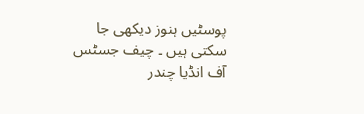پوسٹیں ہنوز دیکھی جا سکتی ہیں ۔ چیف جسٹس آف انڈیا چندر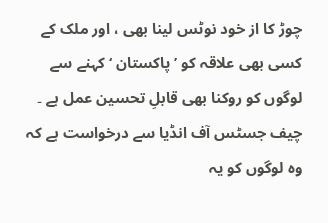چوڑ کا از خود نوٹس لینا بھی ، اور ملک کے کسی بھی علاقہ کو ’ پاکستان ‘ کہنے سے لوگوں کو روکنا بھی قابلِ تحسین عمل ہے ۔ چیف جسٹس آف انڈیا سے درخواست ہے کہ وہ لوگوں کو یہ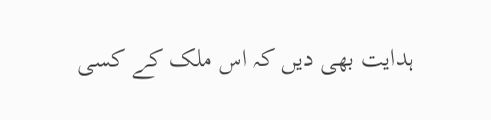ہدایت بھی دیں کہ اس ملک کے کسی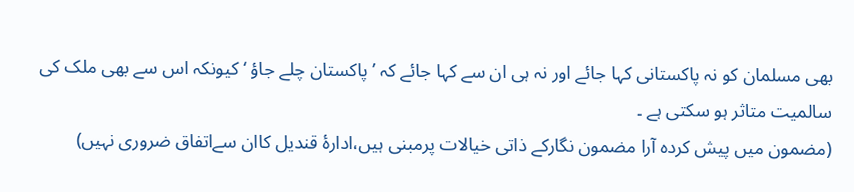بھی مسلمان کو نہ پاکستانی کہا جائے اور نہ ہی ان سے کہا جائے کہ ’ پاکستان چلے جاؤ ‘ کیونکہ اس سے بھی ملک کی سالمیت متاثر ہو سکتی ہے ۔
(مضمون میں پیش کردہ آرا مضمون نگارکے ذاتی خیالات پرمبنی ہیں،ادارۂ قندیل کاان سےاتفاق ضروری نہیں)